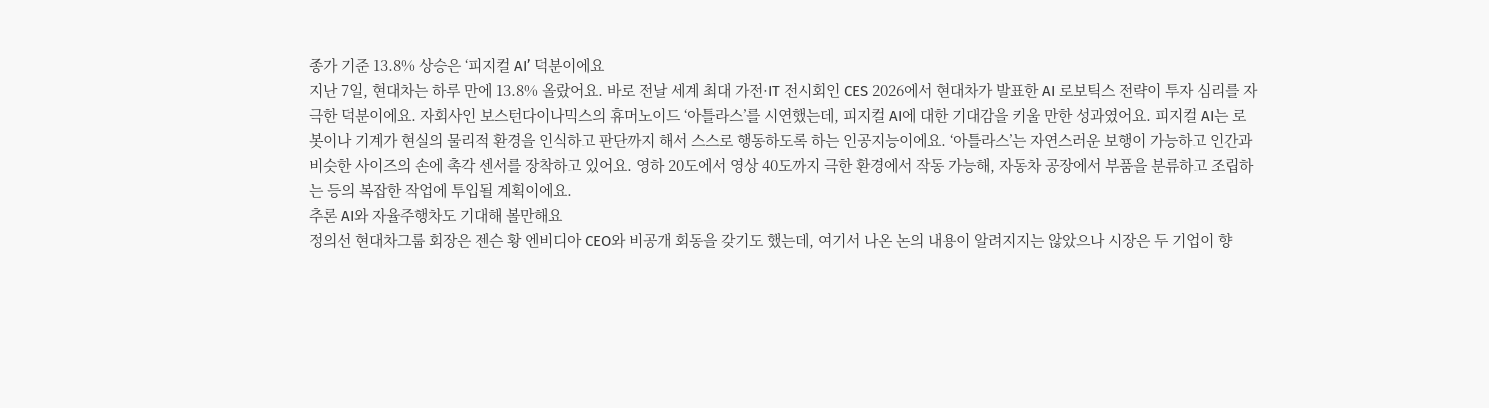종가 기준 13.8% 상승은 ‘피지컬 AI’ 덕분이에요
지난 7일, 현대차는 하루 만에 13.8% 올랐어요. 바로 전날 세계 최대 가전·IT 전시회인 CES 2026에서 현대차가 발표한 AI 로보틱스 전략이 투자 심리를 자극한 덕분이에요. 자회사인 보스턴다이나믹스의 휴머노이드 ‘아틀라스’를 시연했는데, 피지컬 AI에 대한 기대감을 키울 만한 성과였어요. 피지컬 AI는 로봇이나 기계가 현실의 물리적 환경을 인식하고 판단까지 해서 스스로 행동하도록 하는 인공지능이에요. ‘아틀라스’는 자연스러운 보행이 가능하고 인간과 비슷한 사이즈의 손에 촉각 센서를 장착하고 있어요. 영하 20도에서 영상 40도까지 극한 환경에서 작동 가능해, 자동차 공장에서 부품을 분류하고 조립하는 등의 복잡한 작업에 투입될 계획이에요.
추론 AI와 자율주행차도 기대해 볼만해요
정의선 현대차그룹 회장은 젠슨 황 엔비디아 CEO와 비공개 회동을 갖기도 했는데, 여기서 나온 논의 내용이 알려지지는 않았으나 시장은 두 기업이 향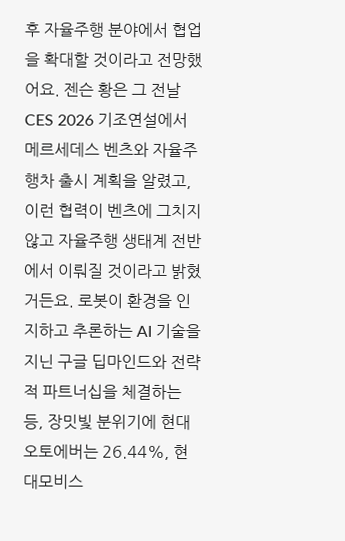후 자율주행 분야에서 협업을 확대할 것이라고 전망했어요. 젠슨 황은 그 전날 CES 2026 기조연설에서 메르세데스 벤츠와 자율주행차 출시 계획을 알렸고, 이런 협력이 벤츠에 그치지 않고 자율주행 생태계 전반에서 이뤄질 것이라고 밝혔거든요. 로봇이 환경을 인지하고 추론하는 AI 기술을 지닌 구글 딥마인드와 전략적 파트너십을 체결하는 등, 장밋빛 분위기에 현대오토에버는 26.44%, 현대모비스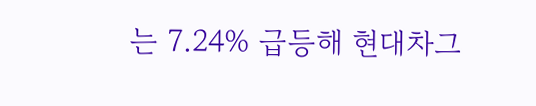는 7.24% 급등해 현대차그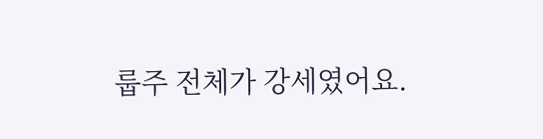룹주 전체가 강세였어요.